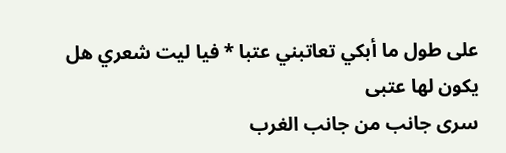على طول ما أبكي تعاتبني عتبا * فيا ليت شعري هل يكون لها عتبى
سرى جانب من جانب الغرب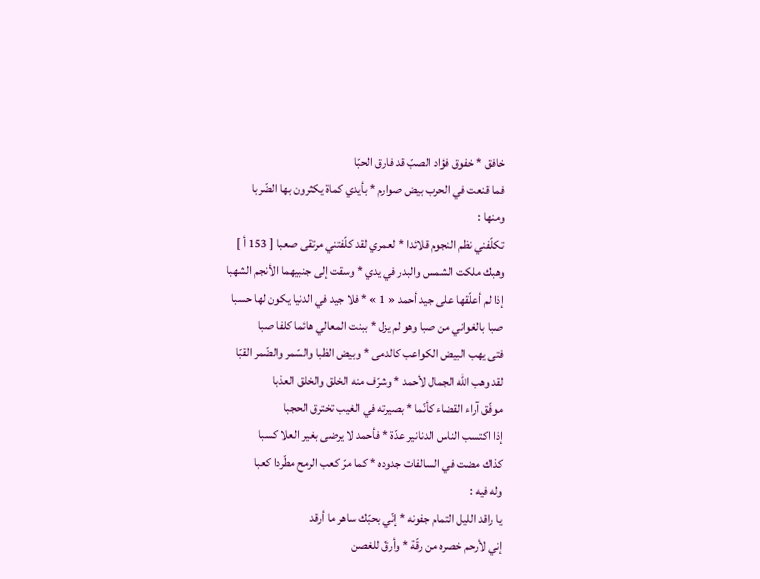خافق * خفوق فؤاد الصبّ قد فارق الحبّا
فما قنعت في الحرب بيض صوارم * بأيدي كماة يكثرون بها الضّربا
ومنها :
تكلّفني نظم النجوم قلائدا * لعمري لقد كلّفتني مرتقى صعبا [ 153 أ ]
وهبك ملكت الشمس والبدر في يدي * وسقت إلى جنبيهما الأنجم الشهبا
إذا لم أعلّقها على جيد أحمد « 1 » * فلا جيد في الدنيا يكون لها حسبا
صبا بالغواني من صبا وهو لم يزل * ببنت المعالي هائما كلفا صبا
فتى يهب البيض الكواعب كالدمى * وبيض الظبا والسّمر والضّمر القبّا
لقد وهب اللّه الجمال لأحمد * وشرّف منه الخلق والخلق العذبا
موفّق آراء القضاء كأنّما * بصيرته في الغيب تخترق الحجبا
إذا اكتسب الناس الدنانير عدّة * فأحمد لا يرضى بغير العلا كسبا
كذاك مضت في السالفات جدوده * كما مرّ كعب الرمح مطّردا كعبا
وله فيه :
يا راقد الليل التمام جفونه * إنّي بحبّك ساهر ما أرقد
إني لأرحم خصره من رقّة * وأرقّ للغصن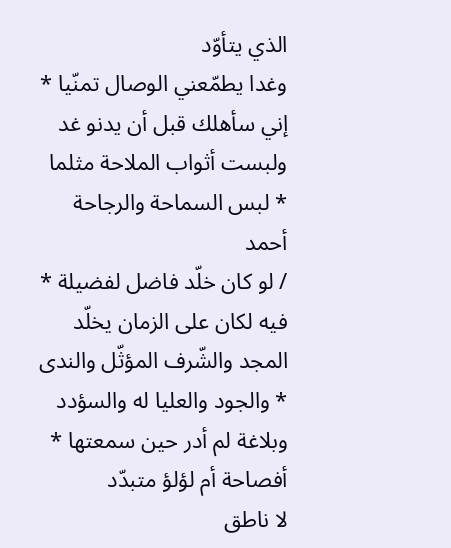الذي يتأوّد
وغدا يطمّعني الوصال تمنّيا * إني سأهلك قبل أن يدنو غد
ولبست أثواب الملاحة مثلما * لبس السماحة والرجاحة أحمد
/ لو كان خلّد فاضل لفضيلة * فيه لكان على الزمان يخلّد
المجد والشّرف المؤثّل والندى * والجود والعليا له والسؤدد
وبلاغة لم أدر حين سمعتها * أفصاحة أم لؤلؤ متبدّد
لا ناطق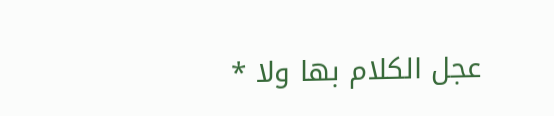عجل الكلام بها ولا *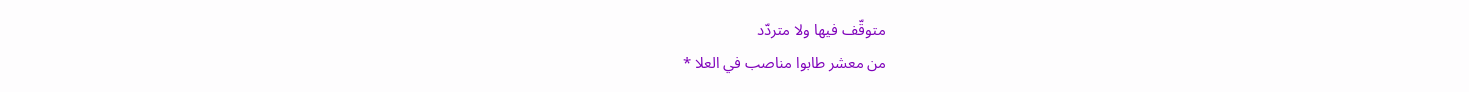متوقّف فيها ولا متردّد
من معشر طابوا مناصب في العلا *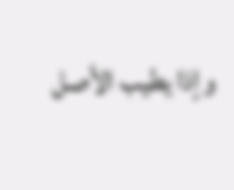وإذا يطيب الأصل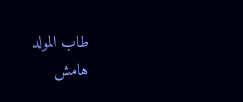طاب المولد
هامش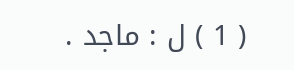( 1 ) ل : ماجد .